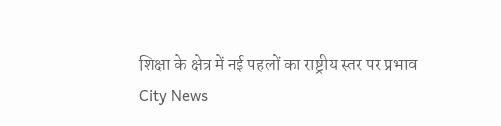शिक्षा के क्षेत्र में नई पहलों का राष्ट्रीय स्तर पर प्रभाव
City News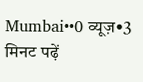Mumbai••0 व्यूज़•3 मिनट पढ़ें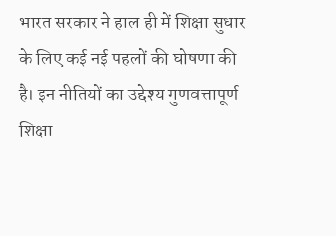भारत सरकार ने हाल ही में शिक्षा सुधार के लिए कई नई पहलों की घोषणा की है। इन नीतियों का उद्देश्य गुणवत्तापूर्ण शिक्षा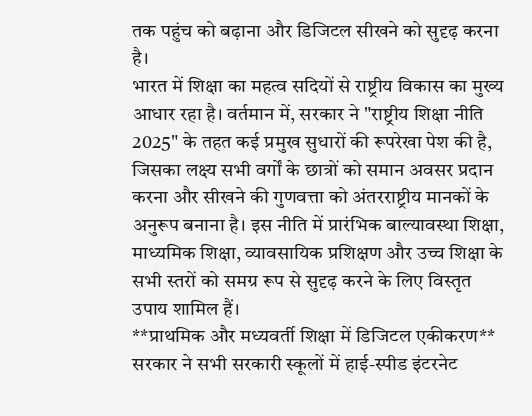तक पहुंच को बढ़ाना और डिजिटल सीखने को सुदृढ़ करना है।
भारत में शिक्षा का महत्व सदियों से राष्ट्रीय विकास का मुख्य आधार रहा है। वर्तमान में, सरकार ने "राष्ट्रीय शिक्षा नीति 2025" के तहत कई प्रमुख सुधारों की रूपरेखा पेश की है, जिसका लक्ष्य सभी वर्गों के छात्रों को समान अवसर प्रदान करना और सीखने की गुणवत्ता को अंतरराष्ट्रीय मानकों के अनुरूप बनाना है। इस नीति में प्रारंभिक बाल्यावस्था शिक्षा, माध्यमिक शिक्षा, व्यावसायिक प्रशिक्षण और उच्च शिक्षा के सभी स्तरों को समग्र रूप से सुदृढ़ करने के लिए विस्तृत उपाय शामिल हैं।
**प्राथमिक और मध्यवर्ती शिक्षा में डिजिटल एकीकरण** सरकार ने सभी सरकारी स्कूलों में हाई-स्पीड इंटरनेट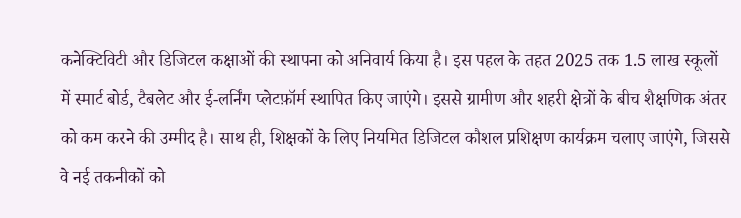कनेक्टिविटी और डिजिटल कक्षाओं की स्थापना को अनिवार्य किया है। इस पहल के तहत 2025 तक 1.5 लाख स्कूलों में स्मार्ट बोर्ड, टैबलेट और ई-लर्निंग प्लेटफ़ॉर्म स्थापित किए जाएंगे। इससे ग्रामीण और शहरी क्षेत्रों के बीच शैक्षणिक अंतर को कम करने की उम्मीद है। साथ ही, शिक्षकों के लिए नियमित डिजिटल कौशल प्रशिक्षण कार्यक्रम चलाए जाएंगे, जिससे वे नई तकनीकों को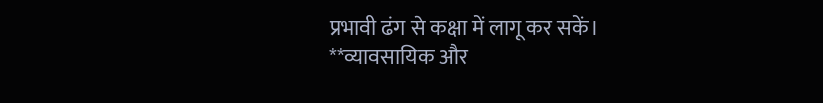प्रभावी ढंग से कक्षा में लागू कर सकें।
**व्यावसायिक और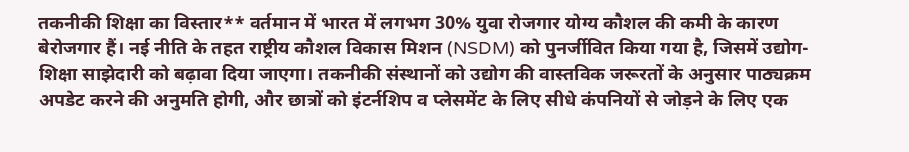तकनीकी शिक्षा का विस्तार** वर्तमान में भारत में लगभग 30% युवा रोजगार योग्य कौशल की कमी के कारण बेरोजगार हैं। नई नीति के तहत राष्ट्रीय कौशल विकास मिशन (NSDM) को पुनर्जीवित किया गया है, जिसमें उद्योग-शिक्षा साझेदारी को बढ़ावा दिया जाएगा। तकनीकी संस्थानों को उद्योग की वास्तविक जरूरतों के अनुसार पाठ्यक्रम अपडेट करने की अनुमति होगी, और छात्रों को इंटर्नशिप व प्लेसमेंट के लिए सीधे कंपनियों से जोड़ने के लिए एक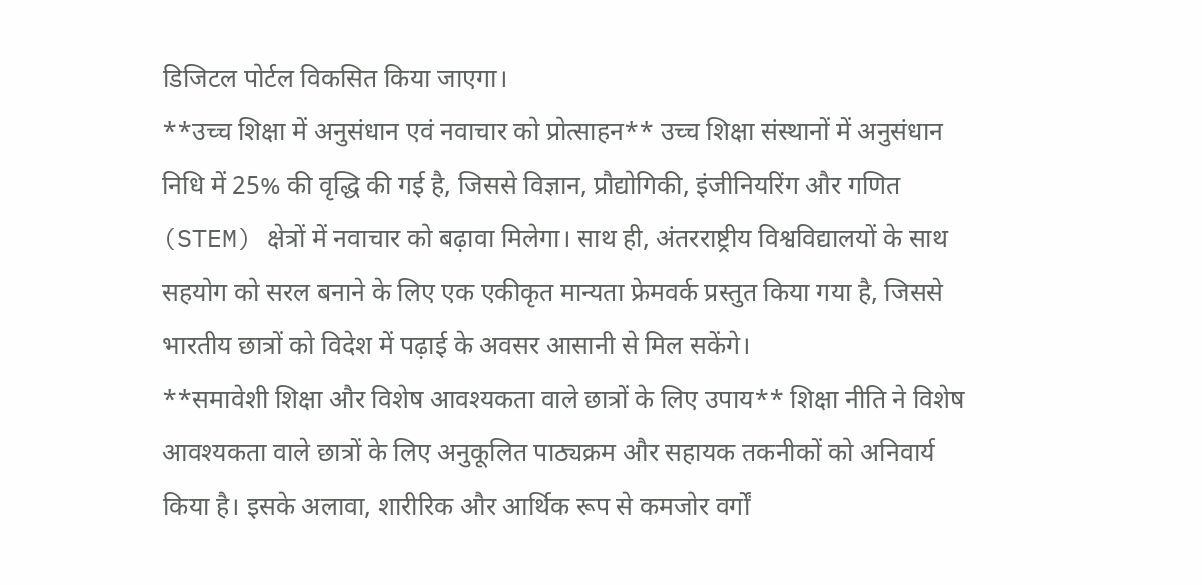डिजिटल पोर्टल विकसित किया जाएगा।
**उच्च शिक्षा में अनुसंधान एवं नवाचार को प्रोत्साहन** उच्च शिक्षा संस्थानों में अनुसंधान निधि में 25% की वृद्धि की गई है, जिससे विज्ञान, प्रौद्योगिकी, इंजीनियरिंग और गणित (STEM) क्षेत्रों में नवाचार को बढ़ावा मिलेगा। साथ ही, अंतरराष्ट्रीय विश्वविद्यालयों के साथ सहयोग को सरल बनाने के लिए एक एकीकृत मान्यता फ्रेमवर्क प्रस्तुत किया गया है, जिससे भारतीय छात्रों को विदेश में पढ़ाई के अवसर आसानी से मिल सकेंगे।
**समावेशी शिक्षा और विशेष आवश्यकता वाले छात्रों के लिए उपाय** शिक्षा नीति ने विशेष आवश्यकता वाले छात्रों के लिए अनुकूलित पाठ्यक्रम और सहायक तकनीकों को अनिवार्य किया है। इसके अलावा, शारीरिक और आर्थिक रूप से कमजोर वर्गों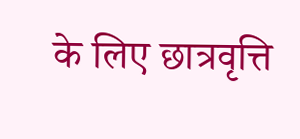के लिए छात्रवृत्ति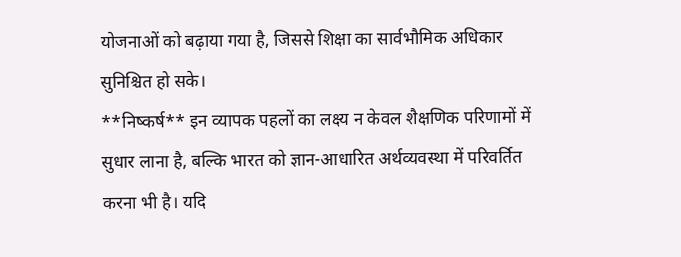योजनाओं को बढ़ाया गया है, जिससे शिक्षा का सार्वभौमिक अधिकार सुनिश्चित हो सके।
**निष्कर्ष** इन व्यापक पहलों का लक्ष्य न केवल शैक्षणिक परिणामों में सुधार लाना है, बल्कि भारत को ज्ञान-आधारित अर्थव्यवस्था में परिवर्तित करना भी है। यदि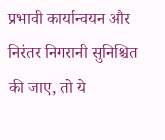प्रभावी कार्यान्वयन और निरंतर निगरानी सुनिश्चित की जाए, तो ये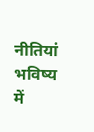नीतियां भविष्य में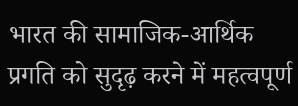भारत की सामाजिक-आर्थिक प्रगति को सुदृढ़ करने में महत्वपूर्ण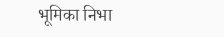भूमिका निभा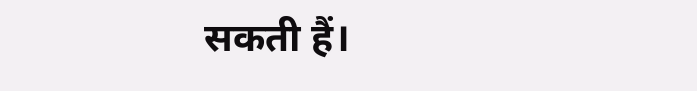सकती हैं।